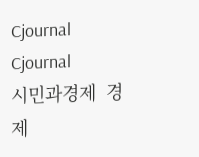Cjournal
Cjournal
시민과경제  경제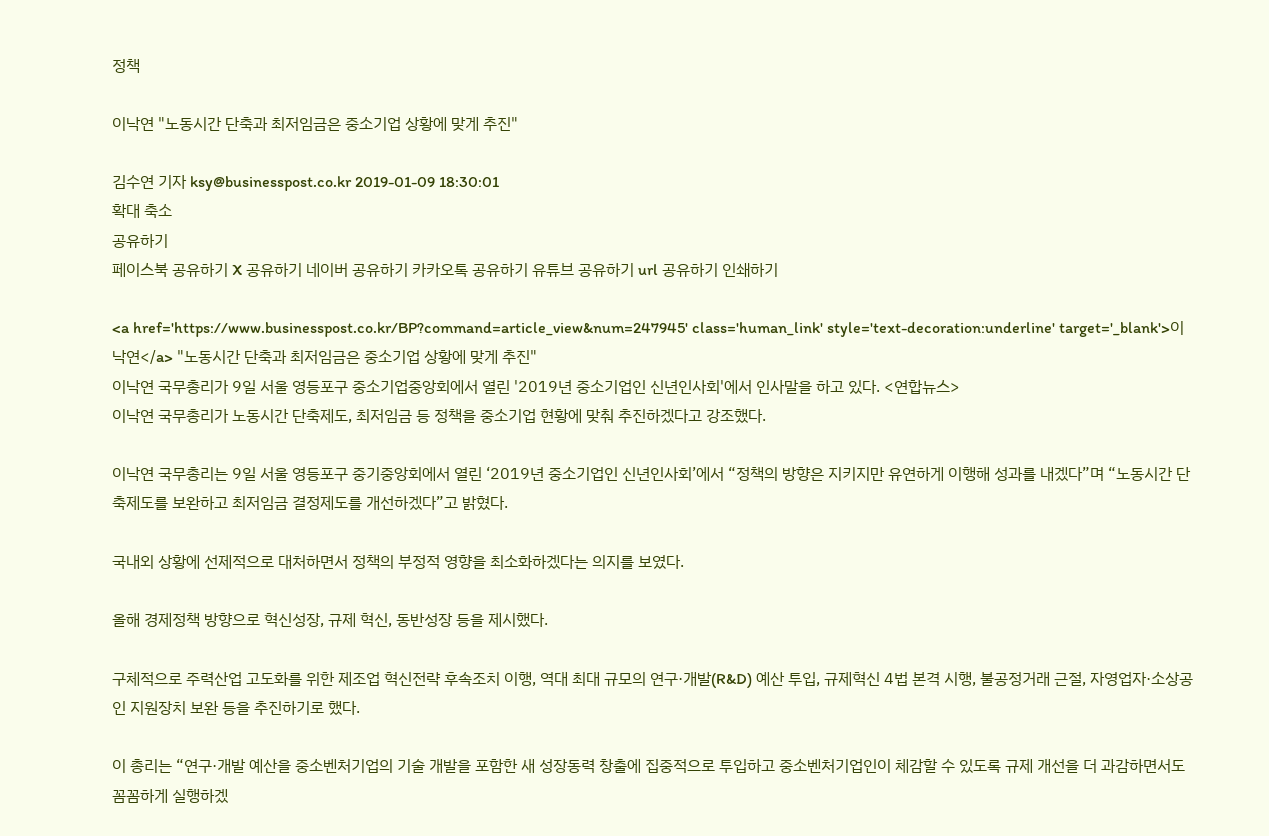정책

이낙연 "노동시간 단축과 최저임금은 중소기업 상황에 맞게 추진"

김수연 기자 ksy@businesspost.co.kr 2019-01-09 18:30:01
확대 축소
공유하기
페이스북 공유하기 X 공유하기 네이버 공유하기 카카오톡 공유하기 유튜브 공유하기 url 공유하기 인쇄하기

<a href='https://www.businesspost.co.kr/BP?command=article_view&num=247945' class='human_link' style='text-decoration:underline' target='_blank'>이낙연</a> "노동시간 단축과 최저임금은 중소기업 상황에 맞게 추진"
이낙연 국무총리가 9일 서울 영등포구 중소기업중앙회에서 열린 '2019년 중소기업인 신년인사회'에서 인사말을 하고 있다. <연합뉴스>
이낙연 국무총리가 노동시간 단축제도, 최저임금 등 정책을 중소기업 현황에 맞춰 추진하겠다고 강조했다.

이낙연 국무총리는 9일 서울 영등포구 중기중앙회에서 열린 ‘2019년 중소기업인 신년인사회’에서 “정책의 방향은 지키지만 유연하게 이행해 성과를 내겠다”며 “노동시간 단축제도를 보완하고 최저임금 결정제도를 개선하겠다”고 밝혔다.

국내외 상황에 선제적으로 대처하면서 정책의 부정적 영향을 최소화하겠다는 의지를 보였다.

올해 경제정책 방향으로 혁신성장, 규제 혁신, 동반성장 등을 제시했다.

구체적으로 주력산업 고도화를 위한 제조업 혁신전략 후속조치 이행, 역대 최대 규모의 연구·개발(R&D) 예산 투입, 규제혁신 4법 본격 시행, 불공정거래 근절, 자영업자·소상공인 지원장치 보완 등을 추진하기로 했다.

이 총리는 “연구·개발 예산을 중소벤처기업의 기술 개발을 포함한 새 성장동력 창출에 집중적으로 투입하고 중소벤처기업인이 체감할 수 있도록 규제 개선을 더 과감하면서도 꼼꼼하게 실행하겠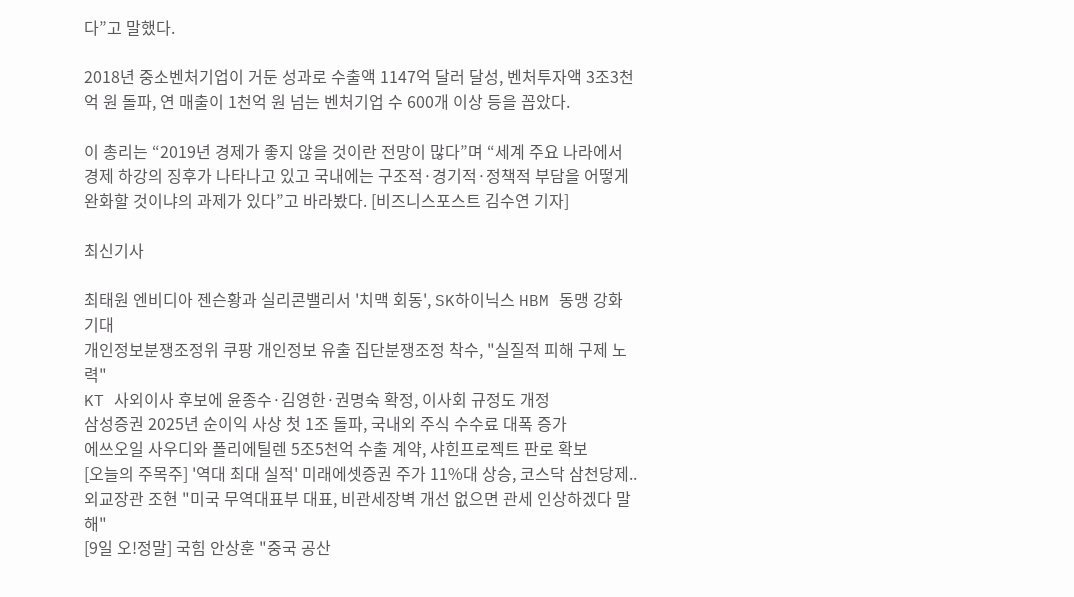다”고 말했다.

2018년 중소벤처기업이 거둔 성과로 수출액 1147억 달러 달성, 벤처투자액 3조3천억 원 돌파, 연 매출이 1천억 원 넘는 벤처기업 수 600개 이상 등을 꼽았다.

이 총리는 “2019년 경제가 좋지 않을 것이란 전망이 많다”며 “세계 주요 나라에서 경제 하강의 징후가 나타나고 있고 국내에는 구조적·경기적·정책적 부담을 어떻게 완화할 것이냐의 과제가 있다”고 바라봤다. [비즈니스포스트 김수연 기자]

최신기사

최태원 엔비디아 젠슨황과 실리콘밸리서 '치맥 회동', SK하이닉스 HBM 동맹 강화 기대
개인정보분쟁조정위 쿠팡 개인정보 유출 집단분쟁조정 착수, "실질적 피해 구제 노력"
KT 사외이사 후보에 윤종수·김영한·권명숙 확정, 이사회 규정도 개정
삼성증권 2025년 순이익 사상 첫 1조 돌파, 국내외 주식 수수료 대폭 증가
에쓰오일 사우디와 폴리에틸렌 5조5천억 수출 계약, 샤힌프로젝트 판로 확보
[오늘의 주목주] '역대 최대 실적' 미래에셋증권 주가 11%대 상승, 코스닥 삼천당제..
외교장관 조현 "미국 무역대표부 대표, 비관세장벽 개선 없으면 관세 인상하겠다 말해"
[9일 오!정말] 국힘 안상훈 "중국 공산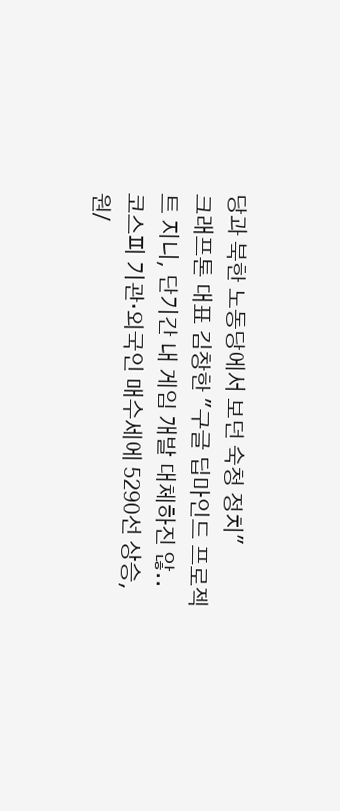당과 북한 노동당에서 보던 숙청 정치"
크래프톤 대표 김창한 "구글 딥마인드 프로젝트 지니, 단기간 내 게임 개발 대체하진 않..
코스피 기관·외국인 매수세에 5290선 상승, 원/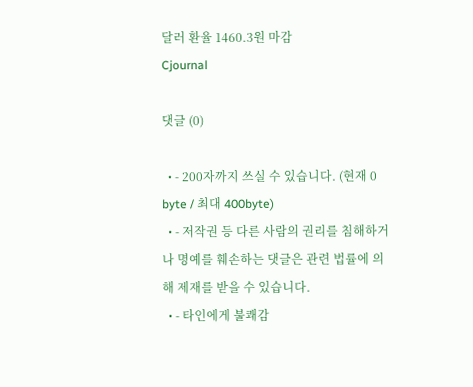달러 환율 1460.3원 마감
Cjournal

댓글 (0)

  • - 200자까지 쓰실 수 있습니다. (현재 0 byte / 최대 400byte)
  • - 저작권 등 다른 사람의 권리를 침해하거나 명예를 훼손하는 댓글은 관련 법률에 의해 제재를 받을 수 있습니다.
  • - 타인에게 불쾌감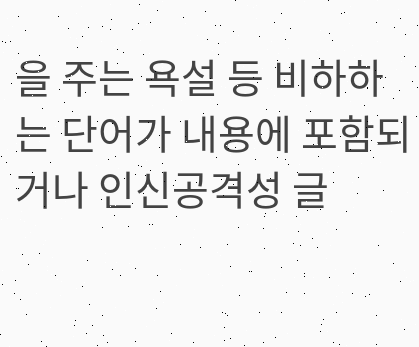을 주는 욕설 등 비하하는 단어가 내용에 포함되거나 인신공격성 글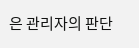은 관리자의 판단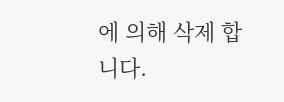에 의해 삭제 합니다.